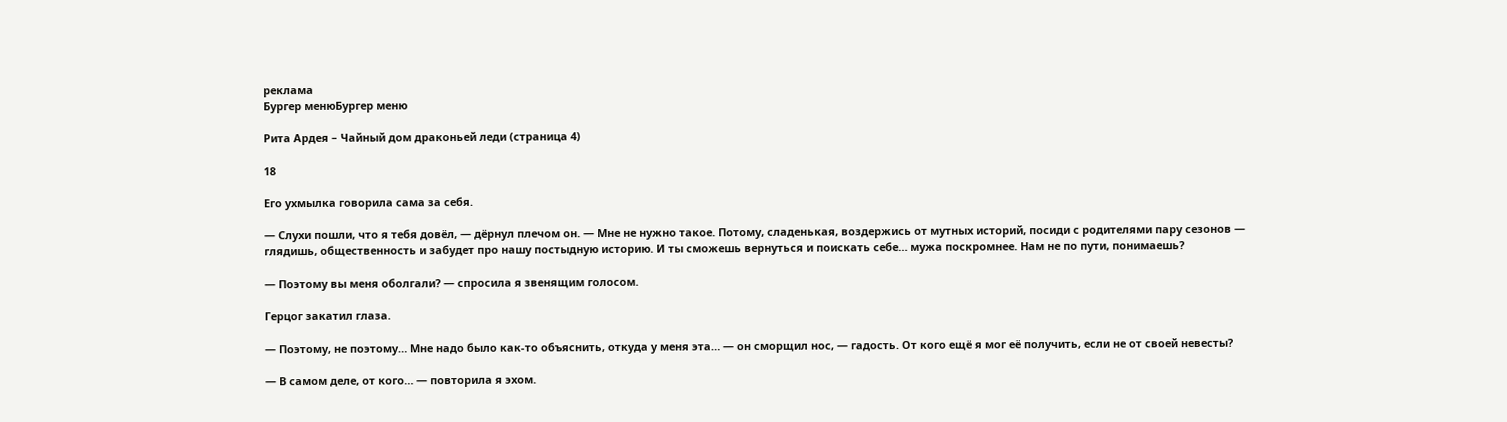реклама
Бургер менюБургер меню

Рита Ардея – Чайный дом драконьей леди (страница 4)

18

Его ухмылка говорила сама за себя.

— Слухи пошли, что я тебя довёл, — дёрнул плечом он. — Мне не нужно такое. Потому, сладенькая, воздержись от мутных историй, посиди с родителями пару сезонов — глядишь, общественность и забудет про нашу постыдную историю. И ты сможешь вернуться и поискать себе… мужа поскромнее. Нам не по пути, понимаешь?

— Поэтому вы меня оболгали? — спросила я звенящим голосом.

Герцог закатил глаза.

— Поэтому, не поэтому… Мне надо было как-то объяснить, откуда у меня эта… — он сморщил нос, — гадость. От кого ещё я мог её получить, если не от своей невесты?

— В самом деле, от кого… — повторила я эхом.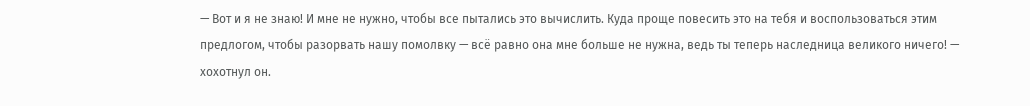— Вот и я не знаю! И мне не нужно, чтобы все пытались это вычислить. Куда проще повесить это на тебя и воспользоваться этим предлогом, чтобы разорвать нашу помолвку — всё равно она мне больше не нужна, ведь ты теперь наследница великого ничего! — хохотнул он.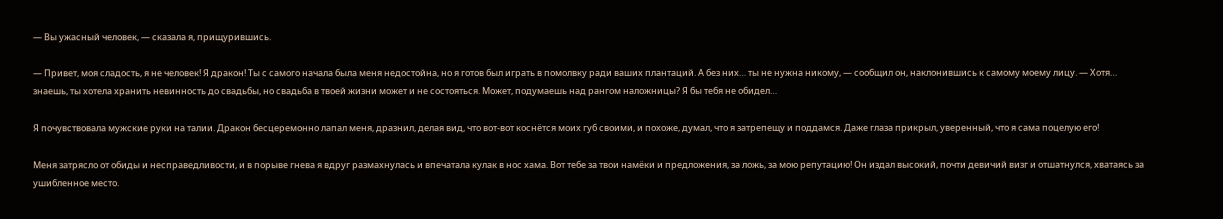— Вы ужасный человек, — сказала я, прищурившись.

— Привет, моя сладость, я не человек! Я дракон! Ты с самого начала была меня недостойна, но я готов был играть в помолвку ради ваших плантаций. А без них… ты не нужна никому, — сообщил он, наклонившись к самому моему лицу. — Хотя… знаешь, ты хотела хранить невинность до свадьбы, но свадьба в твоей жизни может и не состояться. Может, подумаешь над рангом наложницы? Я бы тебя не обидел…

Я почувствовала мужские руки на талии. Дракон бесцеремонно лапал меня, дразнил, делая вид, что вот-вот коснётся моих губ своими, и похоже, думал, что я затрепещу и поддамся. Даже глаза прикрыл, уверенный, что я сама поцелую его!

Меня затрясло от обиды и несправедливости, и в порыве гнева я вдруг размахнулась и впечатала кулак в нос хама. Вот тебе за твои намёки и предложения, за ложь, за мою репутацию! Он издал высокий, почти девичий визг и отшатнулся, хватаясь за ушибленное место.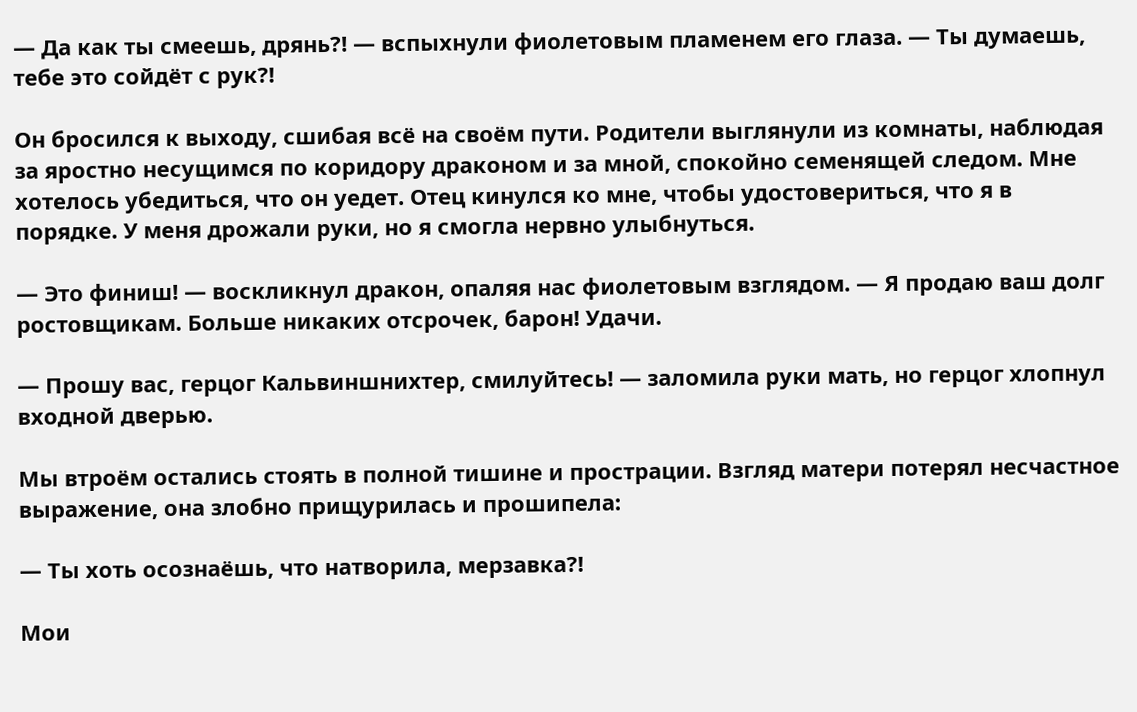— Да как ты смеешь, дрянь?! — вспыхнули фиолетовым пламенем его глаза. — Ты думаешь, тебе это сойдёт с рук?!

Он бросился к выходу, сшибая всё на своём пути. Родители выглянули из комнаты, наблюдая за яростно несущимся по коридору драконом и за мной, спокойно семенящей следом. Мне хотелось убедиться, что он уедет. Отец кинулся ко мне, чтобы удостовериться, что я в порядке. У меня дрожали руки, но я смогла нервно улыбнуться.

— Это финиш! — воскликнул дракон, опаляя нас фиолетовым взглядом. — Я продаю ваш долг ростовщикам. Больше никаких отсрочек, барон! Удачи.

— Прошу вас, герцог Кальвиншнихтер, смилуйтесь! — заломила руки мать, но герцог хлопнул входной дверью.

Мы втроём остались стоять в полной тишине и прострации. Взгляд матери потерял несчастное выражение, она злобно прищурилась и прошипела:

— Ты хоть осознаёшь, что натворила, мерзавка?!

Мои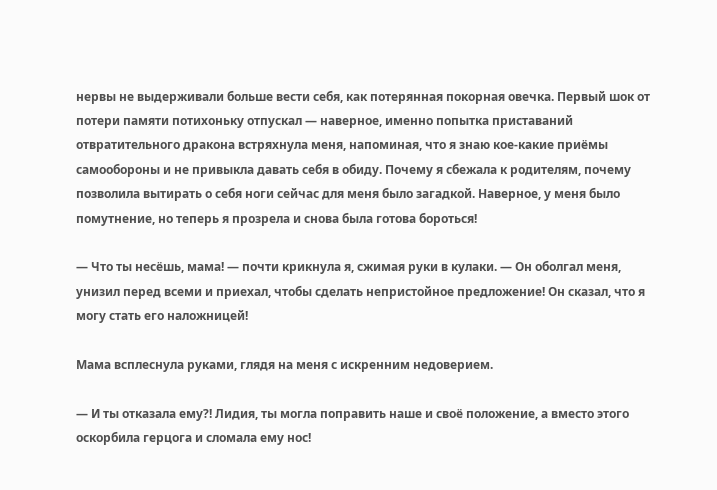нервы не выдерживали больше вести себя, как потерянная покорная овечка. Первый шок от потери памяти потихоньку отпускал — наверное, именно попытка приставаний отвратительного дракона встряхнула меня, напоминая, что я знаю кое-какие приёмы самообороны и не привыкла давать себя в обиду. Почему я сбежала к родителям, почему позволила вытирать о себя ноги сейчас для меня было загадкой. Наверное, у меня было помутнение, но теперь я прозрела и снова была готова бороться!

— Что ты несёшь, мама! — почти крикнула я, сжимая руки в кулаки. — Он оболгал меня, унизил перед всеми и приехал, чтобы сделать непристойное предложение! Он сказал, что я могу стать его наложницей!

Мама всплеснула руками, глядя на меня с искренним недоверием.

— И ты отказала ему?! Лидия, ты могла поправить наше и своё положение, а вместо этого оскорбила герцога и сломала ему нос!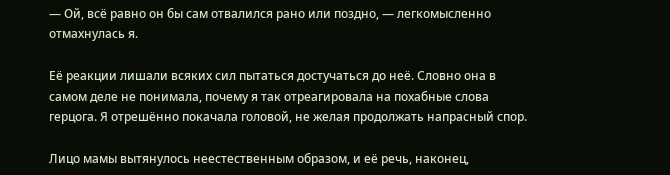— Ой, всё равно он бы сам отвалился рано или поздно, — легкомысленно отмахнулась я.

Её реакции лишали всяких сил пытаться достучаться до неё. Словно она в самом деле не понимала, почему я так отреагировала на похабные слова герцога. Я отрешённо покачала головой, не желая продолжать напрасный спор.

Лицо мамы вытянулось неестественным образом, и её речь, наконец,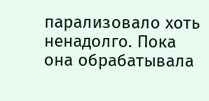парализовало хоть ненадолго. Пока она обрабатывала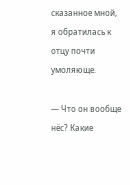сказанное мной, я обратилась к отцу почти умоляюще.

— Что он вообще нёс? Какие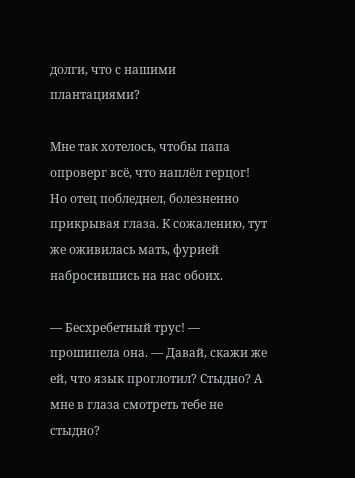долги, что с нашими плантациями?

Мне так хотелось, чтобы папа опроверг всё, что наплёл герцог! Но отец побледнел, болезненно прикрывая глаза. К сожалению, тут же оживилась мать, фурией набросившись на нас обоих.

— Бесхребетный трус! — прошипела она. — Давай, скажи же ей, что язык проглотил? Стыдно? А мне в глаза смотреть тебе не стыдно?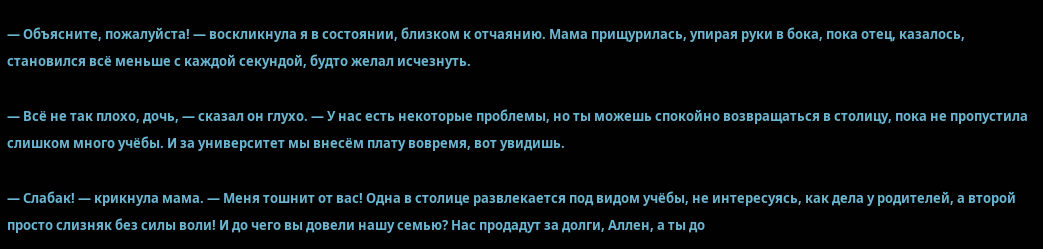— Объясните, пожалуйста! — воскликнула я в состоянии, близком к отчаянию. Мама прищурилась, упирая руки в бока, пока отец, казалось, становился всё меньше с каждой секундой, будто желал исчезнуть.

— Всё не так плохо, дочь, — сказал он глухо. — У нас есть некоторые проблемы, но ты можешь спокойно возвращаться в столицу, пока не пропустила слишком много учёбы. И за университет мы внесём плату вовремя, вот увидишь.

— Слабак! — крикнула мама. — Меня тошнит от вас! Одна в столице развлекается под видом учёбы, не интересуясь, как дела у родителей, а второй просто слизняк без силы воли! И до чего вы довели нашу семью? Нас продадут за долги, Аллен, а ты до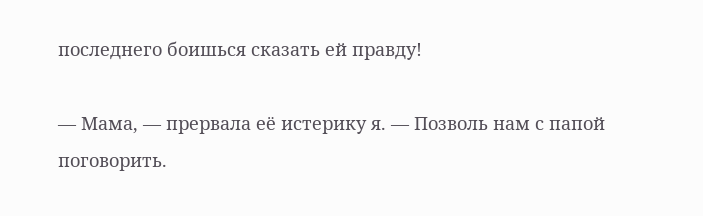последнего боишься сказать ей правду!

— Мама, — прервала её истерику я. — Позволь нам с папой поговорить.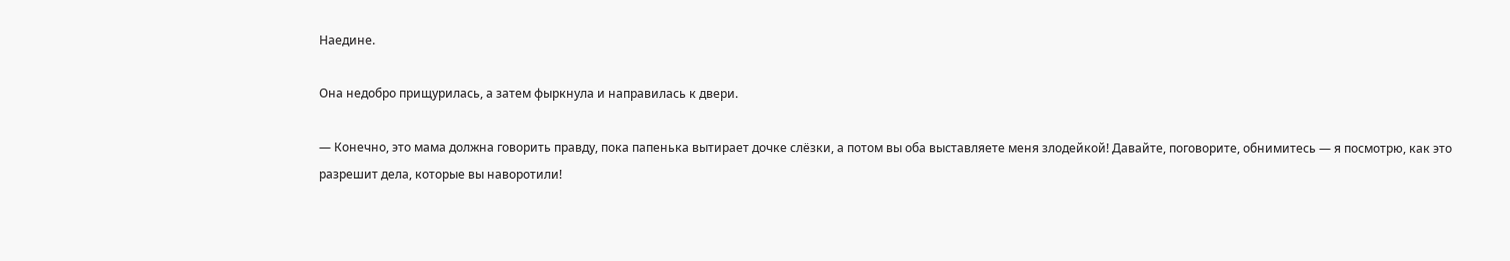Наедине.

Она недобро прищурилась, а затем фыркнула и направилась к двери.

— Конечно, это мама должна говорить правду, пока папенька вытирает дочке слёзки, а потом вы оба выставляете меня злодейкой! Давайте, поговорите, обнимитесь — я посмотрю, как это разрешит дела, которые вы наворотили!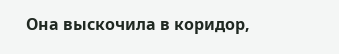Она выскочила в коридор,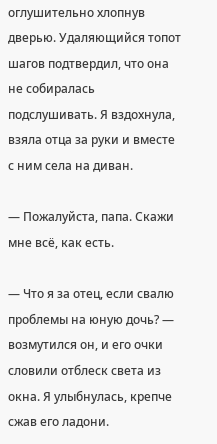оглушительно хлопнув дверью. Удаляющийся топот шагов подтвердил, что она не собиралась подслушивать. Я вздохнула, взяла отца за руки и вместе с ним села на диван.

— Пожалуйста, папа. Скажи мне всё, как есть.

— Что я за отец, если свалю проблемы на юную дочь? — возмутился он, и его очки словили отблеск света из окна. Я улыбнулась, крепче сжав его ладони.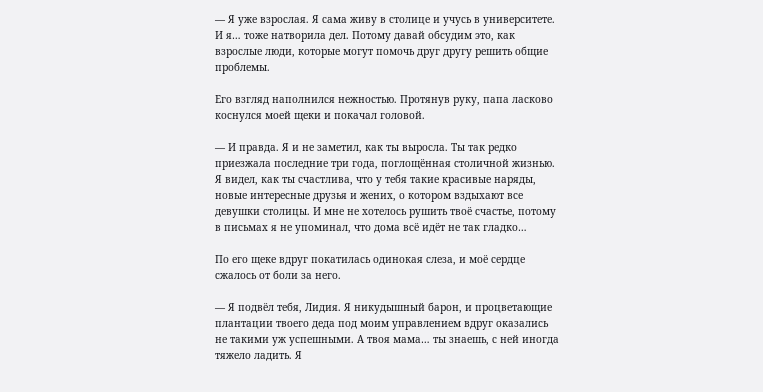— Я уже взрослая. Я сама живу в столице и учусь в университете. И я… тоже натворила дел. Потому давай обсудим это, как взрослые люди, которые могут помочь друг другу решить общие проблемы.

Его взгляд наполнился нежностью. Протянув руку, папа ласково коснулся моей щеки и покачал головой.

— И правда. Я и не заметил, как ты выросла. Ты так редко приезжала последние три года, поглощённая столичной жизнью. Я видел, как ты счастлива, что у тебя такие красивые наряды, новые интересные друзья и жених, о котором вздыхают все девушки столицы. И мне не хотелось рушить твоё счастье, потому в письмах я не упоминал, что дома всё идёт не так гладко…

По его щеке вдруг покатилась одинокая слеза, и моё сердце сжалось от боли за него.

— Я подвёл тебя, Лидия. Я никудышный барон, и процветающие плантации твоего деда под моим управлением вдруг оказались не такими уж успешными. А твоя мама… ты знаешь, с ней иногда тяжело ладить. Я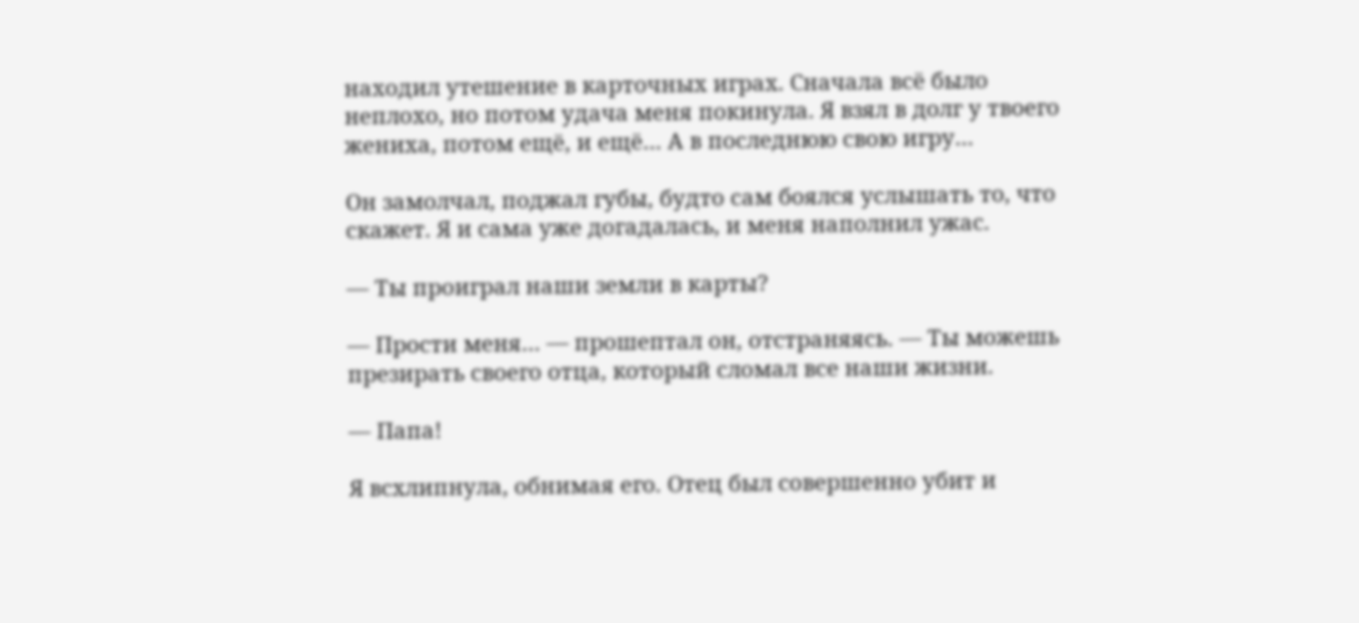находил утешение в карточных играх. Сначала всё было неплохо, но потом удача меня покинула. Я взял в долг у твоего жениха, потом ещё, и ещё… А в последнюю свою игру…

Он замолчал, поджал губы, будто сам боялся услышать то, что скажет. Я и сама уже догадалась, и меня наполнил ужас.

— Ты проиграл наши земли в карты?

— Прости меня… — прошептал он, отстраняясь. — Ты можешь презирать своего отца, который сломал все наши жизни.

— Папа!

Я всхлипнула, обнимая его. Отец был совершенно убит и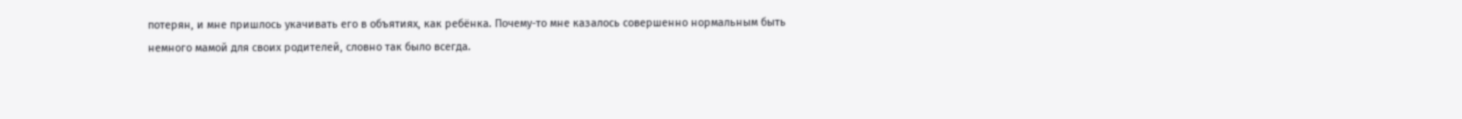потерян, и мне пришлось укачивать его в объятиях, как ребёнка. Почему-то мне казалось совершенно нормальным быть немного мамой для своих родителей, словно так было всегда.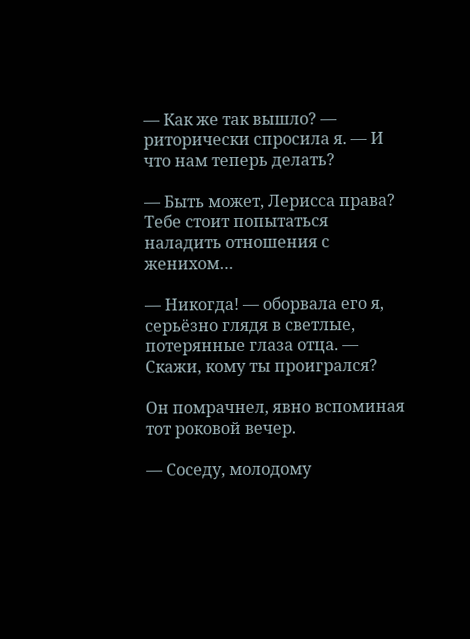— Как же так вышло? — риторически спросила я. — И что нам теперь делать?

— Быть может, Лерисса права? Тебе стоит попытаться наладить отношения с женихом…

— Никогда! — оборвала его я, серьёзно глядя в светлые, потерянные глаза отца. — Скажи, кому ты проигрался?

Он помрачнел, явно вспоминая тот роковой вечер.

— Соседу, молодому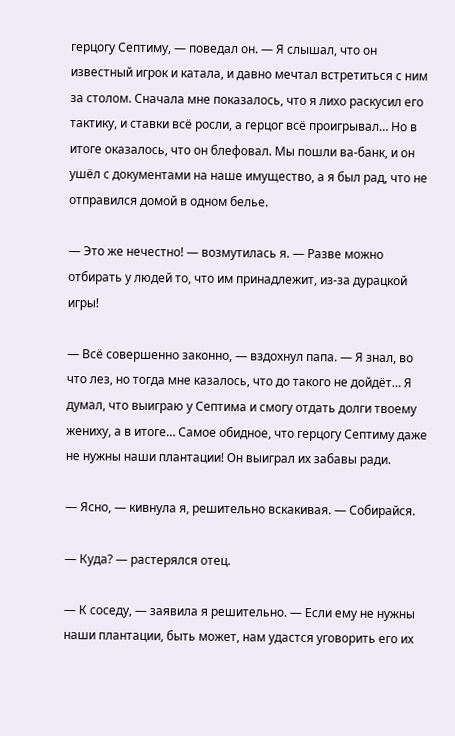герцогу Септиму, — поведал он. — Я слышал, что он известный игрок и катала, и давно мечтал встретиться с ним за столом. Сначала мне показалось, что я лихо раскусил его тактику, и ставки всё росли, а герцог всё проигрывал… Но в итоге оказалось, что он блефовал. Мы пошли ва-банк, и он ушёл с документами на наше имущество, а я был рад, что не отправился домой в одном белье.

— Это же нечестно! — возмутилась я. — Разве можно отбирать у людей то, что им принадлежит, из-за дурацкой игры!

— Всё совершенно законно, — вздохнул папа. — Я знал, во что лез, но тогда мне казалось, что до такого не дойдёт… Я думал, что выиграю у Септима и смогу отдать долги твоему жениху, а в итоге… Самое обидное, что герцогу Септиму даже не нужны наши плантации! Он выиграл их забавы ради.

— Ясно, — кивнула я, решительно вскакивая. — Собирайся.

— Куда? — растерялся отец.

— К соседу, — заявила я решительно. — Если ему не нужны наши плантации, быть может, нам удастся уговорить его их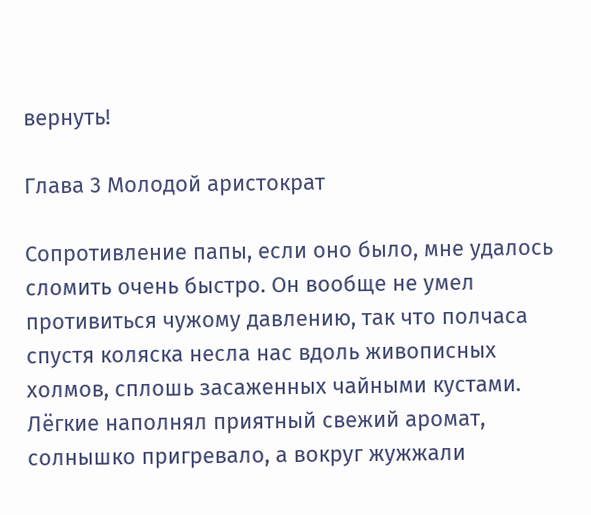вернуть!

Глава 3 Молодой аристократ

Сопротивление папы, если оно было, мне удалось сломить очень быстро. Он вообще не умел противиться чужому давлению, так что полчаса спустя коляска несла нас вдоль живописных холмов, сплошь засаженных чайными кустами. Лёгкие наполнял приятный свежий аромат, солнышко пригревало, а вокруг жужжали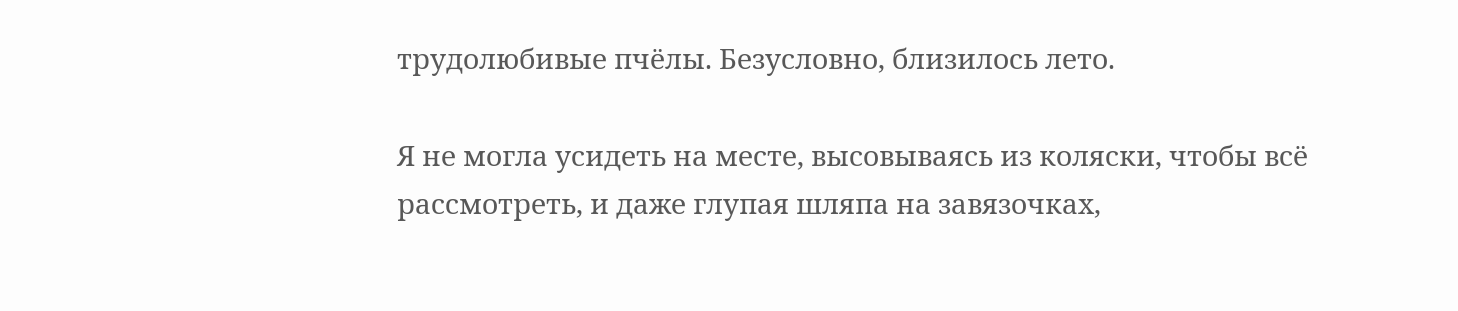трудолюбивые пчёлы. Безусловно, близилось лето.

Я не могла усидеть на месте, высовываясь из коляски, чтобы всё рассмотреть, и даже глупая шляпа на завязочках,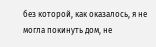без которой, как оказалось, я не могла покинуть дом, не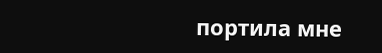портила мне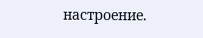настроение.